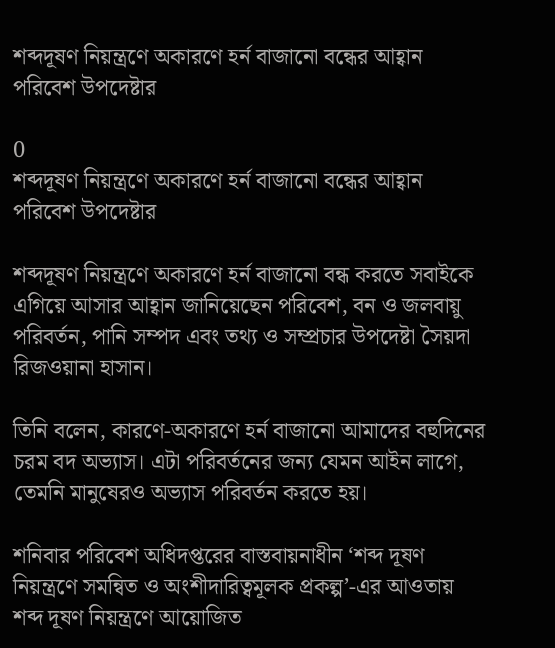শব্দদূষণ নিয়ন্ত্রণে অকারণে হর্ন বাজানো বন্ধের আহ্বান পরিবেশ উপদেষ্টার

0
শব্দদূষণ নিয়ন্ত্রণে অকারণে হর্ন বাজানো বন্ধের আহ্বান পরিবেশ উপদেষ্টার

শব্দদূষণ নিয়ন্ত্রণে অকারণে হর্ন বাজানো বন্ধ করতে সবাইকে এগিয়ে আসার আহ্বান জানিয়েছেন পরিবেশ, বন ও জলবায়ু পরিবর্তন, পানি সম্পদ এবং তথ্য ও সম্প্রচার উপদেষ্টা সৈয়দা রিজওয়ানা হাসান।

তিনি বলেন, কারণে-অকারণে হর্ন বাজানো আমাদের বহুদিনের চরম বদ অভ্যাস। এটা পরিবর্তনের জন্য যেমন আইন লাগে, তেমনি মানুষেরও অভ্যাস পরিবর্তন করতে হয়।

শনিবার পরিবেশ অধিদপ্তরের বাস্তবায়নাধীন ‘শব্দ দূষণ নিয়ন্ত্রণে সমন্বিত ও অংশীদারিত্বমূলক প্রকল্প’-এর আওতায় শব্দ দূষণ নিয়ন্ত্রণে আয়োজিত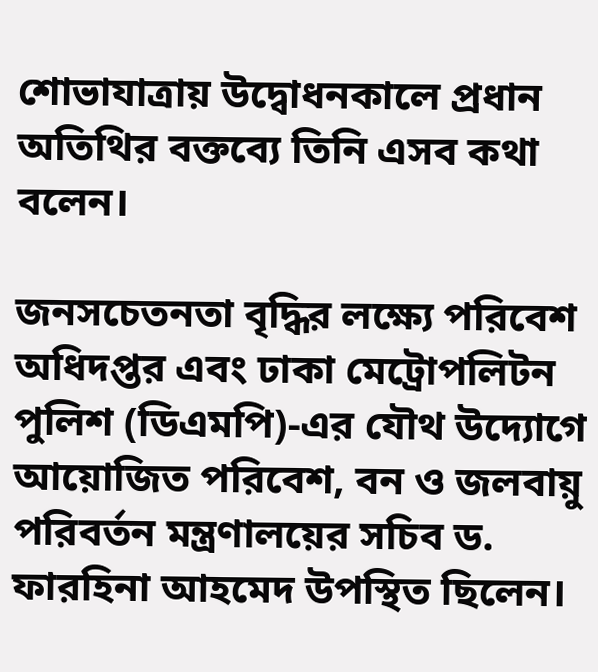শোভাযাত্রায় উদ্বোধনকালে প্রধান অতিথির বক্তব্যে তিনি এসব কথা বলেন।

জনসচেতনতা বৃদ্ধির লক্ষ্যে পরিবেশ অধিদপ্তর এবং ঢাকা মেট্রোপলিটন পুলিশ (ডিএমপি)-এর যৌথ উদ্যোগে আয়োজিত পরিবেশ, বন ও জলবায়ু পরিবর্তন মন্ত্রণালয়ের সচিব ড. ফারহিনা আহমেদ উপস্থিত ছিলেন।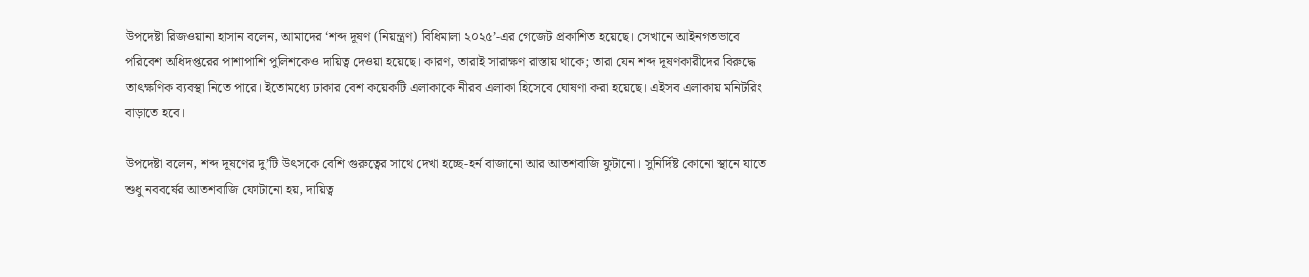উপদেষ্টা রিজওয়ানা হাসান বলেন, আমাদের ‘শব্দ দূষণ (নিয়ন্ত্রণ) বিধিমালা ২০২৫’-এর গেজেট প্রকাশিত হয়েছে। সেখানে আইনগতভাবে পরিবেশ অধিদপ্তরের পাশাপাশি পুলিশকেও দায়িত্ব দেওয়া হয়েছে। কারণ, তারাই সারাক্ষণ রাস্তায় থাকে; তারা যেন শব্দ দূষণকারীদের বিরুদ্ধে তাৎক্ষণিক ব্যবস্থা নিতে পারে। ইতোমধ্যে ঢাকার বেশ কয়েকটি এলাকাকে নীরব এলাকা হিসেবে ঘোষণা করা হয়েছে। এইসব এলাকায় মনিটরিং বাড়াতে হবে।

উপদেষ্টা বলেন, শব্দ দূষণের দু’টি উৎসকে বেশি গুরুত্বের সাথে দেখা হচ্ছে-হর্ন বাজানো আর আতশবাজি ফুটানো। সুনির্দিষ্ট কোনো স্থানে যাতে শুধু নববর্ষের আতশবাজি ফোটানো হয়, দায়িত্ব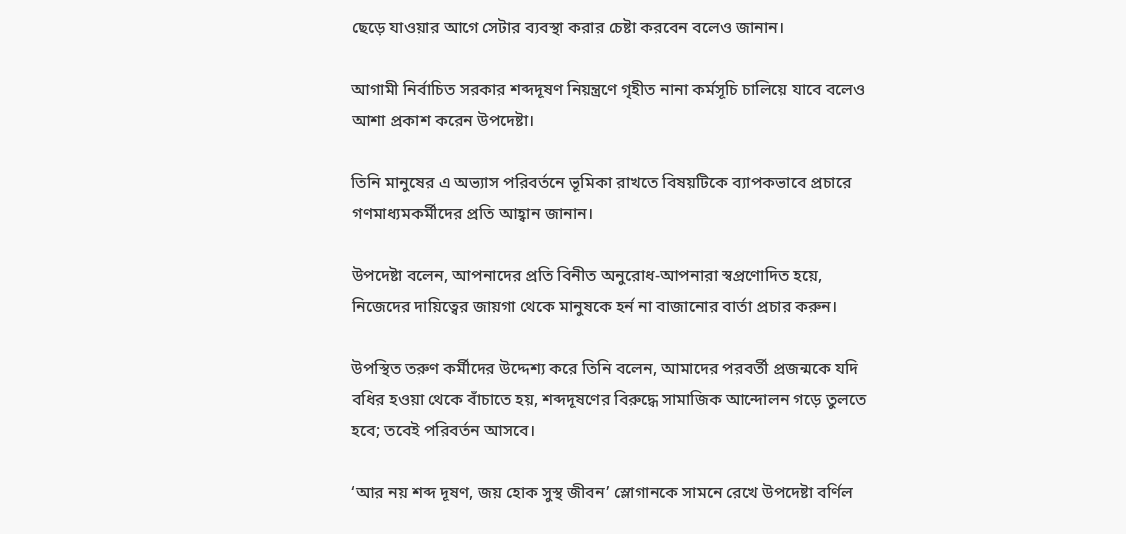ছেড়ে যাওয়ার আগে সেটার ব্যবস্থা করার চেষ্টা করবেন বলেও জানান।

আগামী নির্বাচিত সরকার শব্দদূষণ নিয়ন্ত্রণে গৃহীত নানা কর্মসূচি চালিয়ে যাবে বলেও আশা প্রকাশ করেন উপদেষ্টা।

তিনি মানুষের এ অভ্যাস পরিবর্তনে ভূমিকা রাখতে বিষয়টিকে ব্যাপকভাবে প্রচারে গণমাধ্যমকর্মীদের প্রতি আহ্বান জানান।

উপদেষ্টা বলেন, আপনাদের প্রতি বিনীত অনুরোধ-আপনারা স্বপ্রণোদিত হয়ে, নিজেদের দায়িত্বের জায়গা থেকে মানুষকে হর্ন না বাজানোর বার্তা প্রচার করুন।

উপস্থিত তরুণ কর্মীদের উদ্দেশ্য করে তিনি বলেন, আমাদের পরবর্তী প্রজন্মকে যদি বধির হওয়া থেকে বাঁচাতে হয়, শব্দদূষণের বিরুদ্ধে সামাজিক আন্দোলন গড়ে তুলতে হবে; তবেই পরিবর্তন আসবে।

‘আর নয় শব্দ দূষণ, জয় হোক সুস্থ জীবন’ স্লোগানকে সামনে রেখে উপদেষ্টা বর্ণিল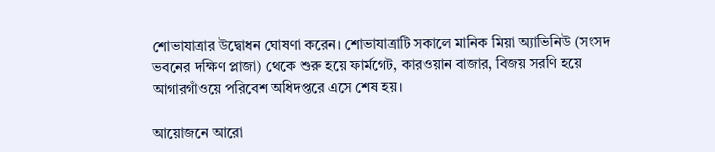শোভাযাত্রার উদ্বোধন ঘোষণা করেন। শোভাযাত্রাটি সকালে মানিক মিয়া অ্যাভিনিউ (সংসদ ভবনের দক্ষিণ প্লাজা) থেকে শুরু হয়ে ফার্মগেট, কারওয়ান বাজার, বিজয় সরণি হয়ে আগারগাঁওয়ে পরিবেশ অধিদপ্তরে এসে শেষ হয়।

আয়োজনে আরো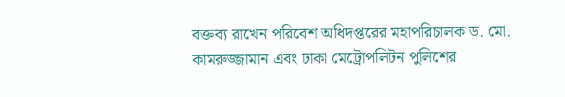বক্তব্য রাখেন পরিবেশ অধিদপ্তরের মহাপরিচালক ড. মো. কামরুজ্জামান এবং ঢাকা মেট্রোপলিটন পুলিশের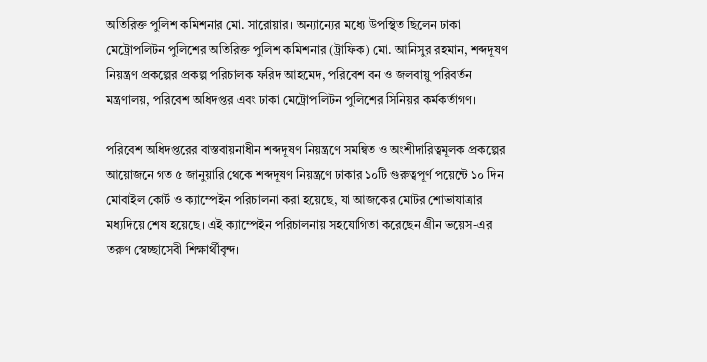অতিরিক্ত পুলিশ কমিশনার মো. সারোয়ার। অন্যান্যের মধ্যে উপস্থিত ছিলেন ঢাকা মেট্রোপলিটন পুলিশের অতিরিক্ত পুলিশ কমিশনার (ট্রাফিক) মো. আনিসুর রহমান, শব্দদূষণ নিয়ন্ত্রণ প্রকল্পের প্রকল্প পরিচালক ফরিদ আহমেদ, পরিবেশ বন ও জলবায়ু পরিবর্তন মন্ত্রণালয়, পরিবেশ অধিদপ্তর এবং ঢাকা মেট্রোপলিটন পুলিশের সিনিয়র কর্মকর্তাগণ।

পরিবেশ অধিদপ্তরের বাস্তবায়নাধীন শব্দদূষণ নিয়ন্ত্রণে সমন্বিত ও অংশীদারিত্বমূলক প্রকল্পের আয়োজনে গত ৫ জানুয়ারি থেকে শব্দদূষণ নিয়ন্ত্রণে ঢাকার ১০টি গুরুত্বপূর্ণ পয়েন্টে ১০ দিন মোবাইল কোর্ট ও ক্যাম্পেইন পরিচালনা করা হয়েছে, যা আজকের মোটর শোভাযাত্রার মধ্যদিয়ে শেষ হয়েছে। এই ক্যাম্পেইন পরিচালনায় সহযোগিতা করেছেন গ্রীন ভয়েস-এর তরুণ স্বেচ্ছাসেবী শিক্ষার্থীবৃন্দ।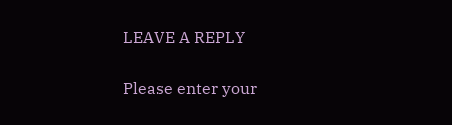LEAVE A REPLY

Please enter your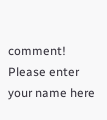comment!
Please enter your name here